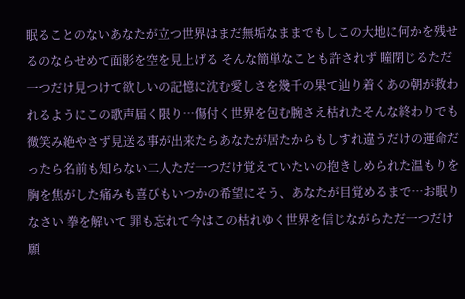眠ることのないあなたが立つ世界はまだ無垢なままでもしこの大地に何かを残せるのならせめて面影を空を見上げる そんな簡単なことも許されず 瞳閉じるただ一つだけ見つけて欲しいの記憶に沈む愛しさを幾千の果て辿り着くあの朝が救われるようにこの歌声届く限り…傷付く世界を包む腕さえ枯れたそんな終わりでも微笑み絶やさず見送る事が出来たらあなたが居たからもしすれ違うだけの運命だったら名前も知らない二人ただ一つだけ覚えていたいの抱きしめられた温もりを胸を焦がした痛みも喜びもいつかの希望にそう、あなたが目覚めるまで…お眠りなさい 拳を解いて 罪も忘れて今はこの枯れゆく世界を信じながらただ一つだけ願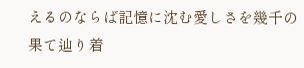えるのならば記憶に沈む愛しさを幾千の果て辿り着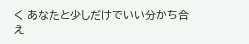く あなたと少しだけでいい分かち合え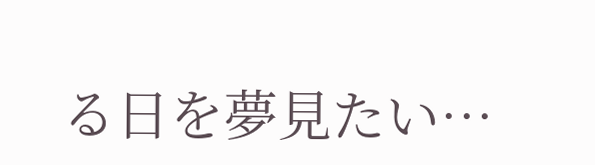る日を夢見たい…